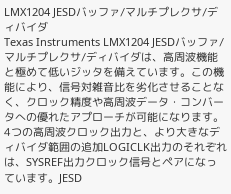LMX1204 JESDバッファ/マルチプレクサ/ディバイダ
Texas Instruments LMX1204 JESDバッファ/マルチプレクサ/ディバイダは、高周波機能と極めて低いジッタを備えています。この機能により、信号対雑音比を劣化させることなく、クロック精度や高周波データ・コンバータへの優れたアプローチが可能になります。4つの高周波クロック出力と、より大きなディバイダ範囲の追加LOGICLK出力のそれぞれは、SYSREF出力クロック信号とペアになっています。JESD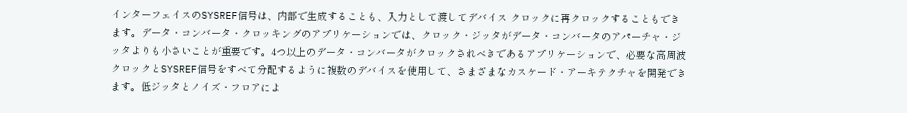インターフェイスのSYSREF信号は、内部で生成することも、入力として渡してデバイス クロックに再クロックすることもできます。データ・コンバータ・クロッキングのアプリケーションでは、クロック・ジッタがデータ・コンバータのアパーチャ・ジッタよりも小さいことが重要です。4つ以上のデータ・コンバータがクロックされべきであるアプリケーションで、必要な高周波クロックとSYSREF信号をすべて分配するように複数のデバイスを使用して、さまざまなカスケード・アーキテクチャを開発できます。低ジッタとノイズ・フロアによ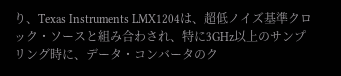り、Texas Instruments LMX1204は、超低ノイズ基準クロック・ソースと組み合わされ、特に3GHz以上のサンプリング時に、データ・コンバータのク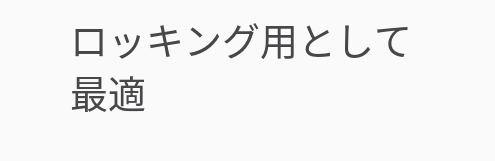ロッキング用として最適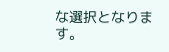な選択となります。